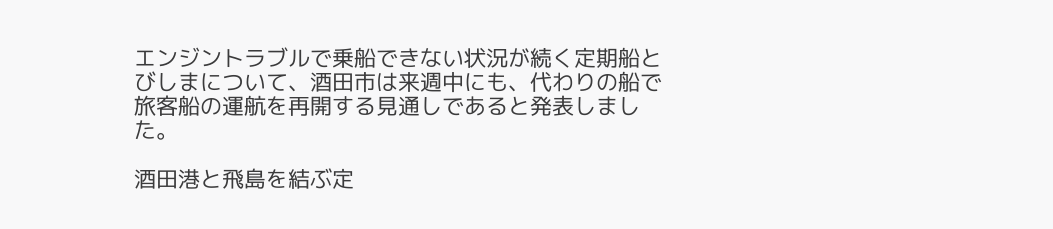エンジントラブルで乗船できない状況が続く定期船とびしまについて、酒田市は来週中にも、代わりの船で旅客船の運航を再開する見通しであると発表しました。

酒田港と飛島を結ぶ定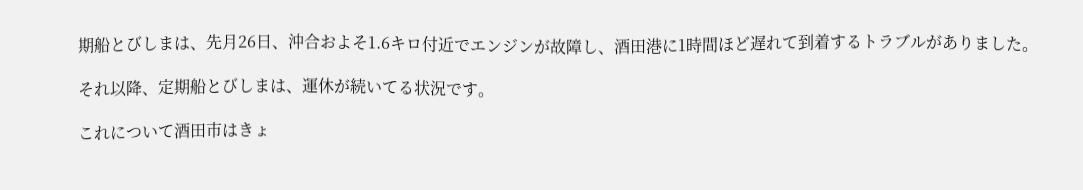期船とびしまは、先月26日、沖合およそ1.6キロ付近でエンジンが故障し、酒田港に1時間ほど遅れて到着するトラブルがありました。

それ以降、定期船とびしまは、運休が続いてる状況です。

これについて酒田市はきょ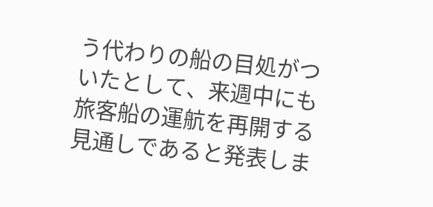う代わりの船の目処がついたとして、来週中にも旅客船の運航を再開する見通しであると発表しま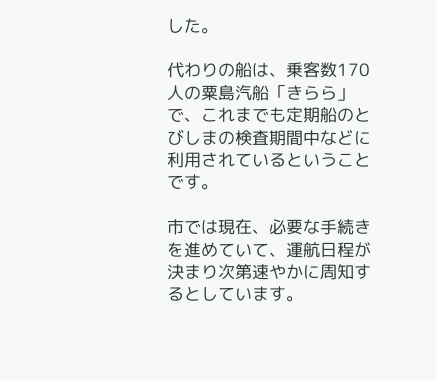した。

代わりの船は、乗客数170人の粟島汽船「きらら」で、これまでも定期船のとびしまの検査期間中などに利用されているということです。

市では現在、必要な手続きを進めていて、運航日程が決まり次第速やかに周知するとしています。